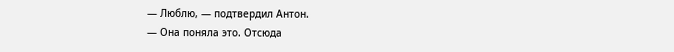— Люблю, — подтвердил Антон.
— Она поняла это. Отсюда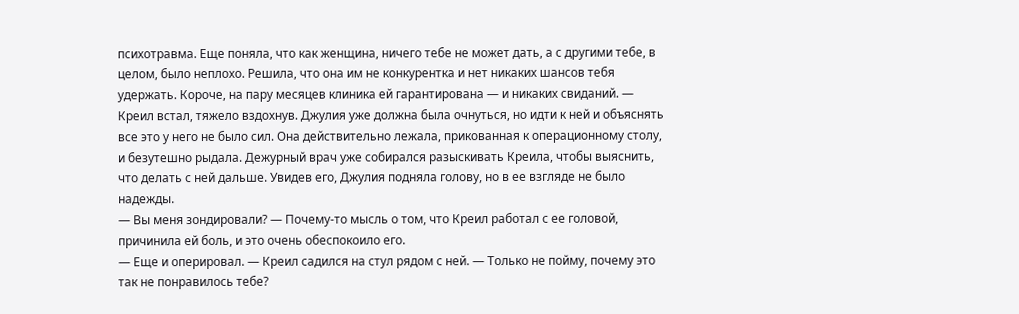психотравма. Еще поняла, что как женщина, ничего тебе не может дать, а с другими тебе, в целом, было неплохо. Решила, что она им не конкурентка и нет никаких шансов тебя удержать. Короче, на пару месяцев клиника ей гарантирована — и никаких свиданий. — Креил встал, тяжело вздохнув. Джулия уже должна была очнуться, но идти к ней и объяснять все это у него не было сил. Она действительно лежала, прикованная к операционному столу, и безутешно рыдала. Дежурный врач уже собирался разыскивать Креила, чтобы выяснить, что делать с ней дальше. Увидев его, Джулия подняла голову, но в ее взгляде не было надежды.
— Вы меня зондировали? — Почему-то мысль о том, что Креил работал с ее головой, причинила ей боль, и это очень обеспокоило его.
— Еще и оперировал. — Креил садился на стул рядом с ней. — Только не пойму, почему это так не понравилось тебе?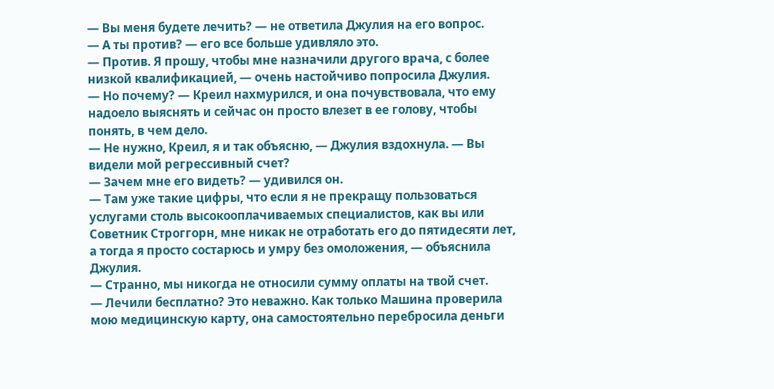— Вы меня будете лечить? — не ответила Джулия на его вопрос.
— А ты против? — его все больше удивляло это.
— Против. Я прошу, чтобы мне назначили другого врача, с более низкой квалификацией, — очень настойчиво попросила Джулия.
— Но почему? — Креил нахмурился, и она почувствовала, что ему надоело выяснять и сейчас он просто влезет в ее голову, чтобы понять, в чем дело.
— Не нужно, Креил, я и так объясню, — Джулия вздохнула. — Вы видели мой регрессивный счет?
— Зачем мне его видеть? — удивился он.
— Там уже такие цифры, что если я не прекращу пользоваться услугами столь высокооплачиваемых специалистов, как вы или Советник Строггорн, мне никак не отработать его до пятидесяти лет, а тогда я просто состарюсь и умру без омоложения, — объяснила Джулия.
— Странно, мы никогда не относили сумму оплаты на твой счет.
— Лечили бесплатно? Это неважно. Как только Машина проверила мою медицинскую карту, она самостоятельно перебросила деньги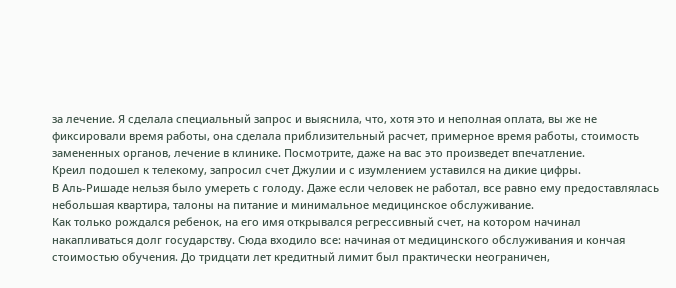за лечение. Я сделала специальный запрос и выяснила, что, хотя это и неполная оплата, вы же не фиксировали время работы, она сделала приблизительный расчет, примерное время работы, стоимость замененных органов, лечение в клинике. Посмотрите, даже на вас это произведет впечатление.
Креил подошел к телекому, запросил счет Джулии и с изумлением уставился на дикие цифры.
В Аль-Ришаде нельзя было умереть с голоду. Даже если человек не работал, все равно ему предоставлялась небольшая квартира, талоны на питание и минимальное медицинское обслуживание.
Как только рождался ребенок, на его имя открывался регрессивный счет, на котором начинал накапливаться долг государству. Сюда входило все: начиная от медицинского обслуживания и кончая стоимостью обучения. До тридцати лет кредитный лимит был практически неограничен,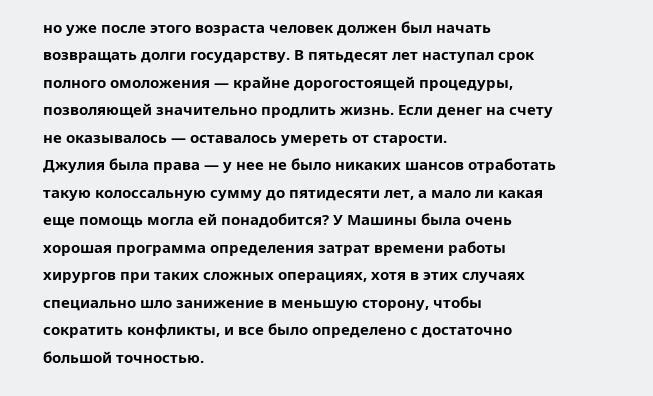но уже после этого возраста человек должен был начать возвращать долги государству. В пятьдесят лет наступал срок полного омоложения — крайне дорогостоящей процедуры, позволяющей значительно продлить жизнь. Если денег на счету не оказывалось — оставалось умереть от старости.
Джулия была права — у нее не было никаких шансов отработать такую колоссальную сумму до пятидесяти лет, а мало ли какая еще помощь могла ей понадобится? У Машины была очень хорошая программа определения затрат времени работы хирургов при таких сложных операциях, хотя в этих случаях специально шло занижение в меньшую сторону, чтобы сократить конфликты, и все было определено с достаточно большой точностью.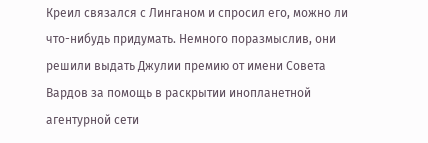Креил связался с Линганом и спросил его, можно ли что-нибудь придумать. Немного поразмыслив, они решили выдать Джулии премию от имени Совета Вардов за помощь в раскрытии инопланетной агентурной сети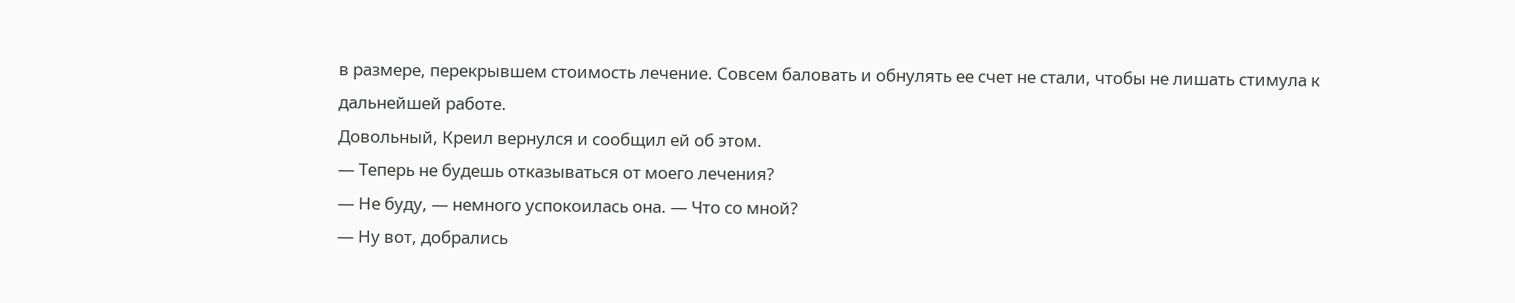в размере, перекрывшем стоимость лечение. Совсем баловать и обнулять ее счет не стали, чтобы не лишать стимула к дальнейшей работе.
Довольный, Креил вернулся и сообщил ей об этом.
— Теперь не будешь отказываться от моего лечения?
— Не буду, — немного успокоилась она. — Что со мной?
— Ну вот, добрались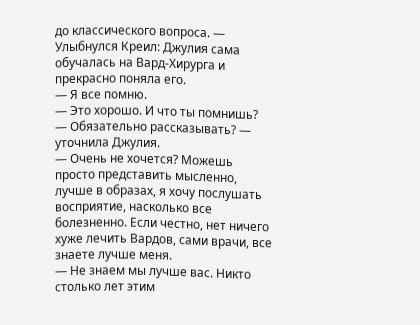до классического вопроса. — Улыбнулся Креил: Джулия сама обучалась на Вард-Хирурга и прекрасно поняла его.
— Я все помню.
— Это хорошо. И что ты помнишь?
— Обязательно рассказывать? — уточнила Джулия.
— Очень не хочется? Можешь просто представить мысленно, лучше в образах, я хочу послушать восприятие, насколько все болезненно. Если честно, нет ничего хуже лечить Вардов, сами врачи, все знаете лучше меня.
— Не знаем мы лучше вас. Никто столько лет этим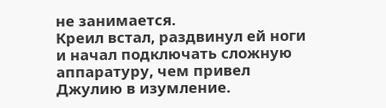не занимается.
Креил встал, раздвинул ей ноги и начал подключать сложную аппаратуру, чем привел Джулию в изумление.